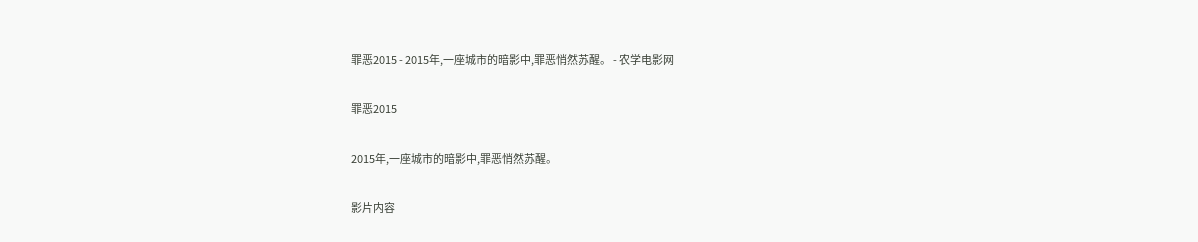罪恶2015 - 2015年,一座城市的暗影中,罪恶悄然苏醒。 - 农学电影网

罪恶2015

2015年,一座城市的暗影中,罪恶悄然苏醒。

影片内容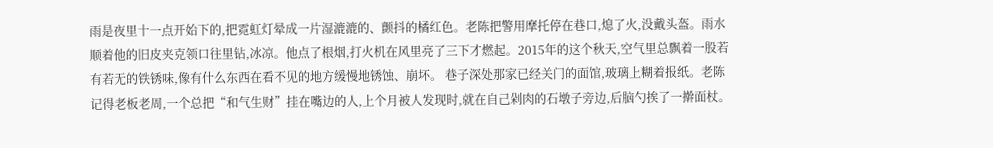雨是夜里十一点开始下的,把霓虹灯晕成一片湿漉漉的、颤抖的橘红色。老陈把警用摩托停在巷口,熄了火,没戴头盔。雨水顺着他的旧皮夹克领口往里钻,冰凉。他点了根烟,打火机在风里亮了三下才燃起。2015年的这个秋天,空气里总飘着一股若有若无的铁锈味,像有什么东西在看不见的地方缓慢地锈蚀、崩坏。 巷子深处那家已经关门的面馆,玻璃上糊着报纸。老陈记得老板老周,一个总把“和气生财”挂在嘴边的人,上个月被人发现时,就在自己剁肉的石墩子旁边,后脑勺挨了一擀面杖。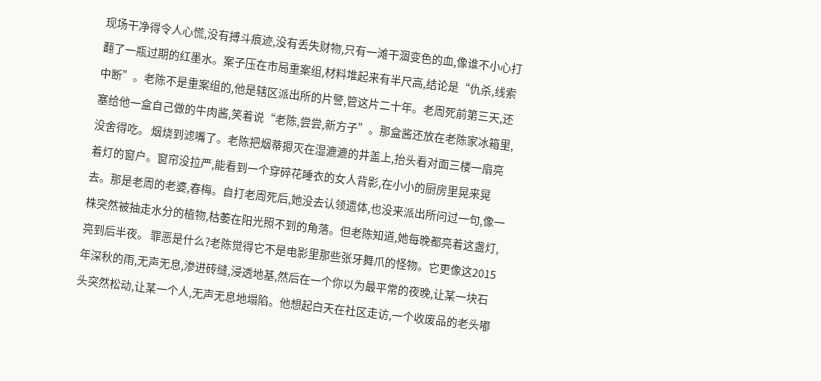现场干净得令人心慌,没有搏斗痕迹,没有丢失财物,只有一滩干涸变色的血,像谁不小心打翻了一瓶过期的红墨水。案子压在市局重案组,材料堆起来有半尺高,结论是“仇杀,线索中断”。老陈不是重案组的,他是辖区派出所的片警,管这片二十年。老周死前第三天,还塞给他一盒自己做的牛肉酱,笑着说“老陈,尝尝,新方子”。那盒酱还放在老陈家冰箱里,没舍得吃。 烟烧到滤嘴了。老陈把烟蒂摁灭在湿漉漉的井盖上,抬头看对面三楼一扇亮着灯的窗户。窗帘没拉严,能看到一个穿碎花睡衣的女人背影,在小小的厨房里晃来晃去。那是老周的老婆,春梅。自打老周死后,她没去认领遗体,也没来派出所问过一句,像一株突然被抽走水分的植物,枯萎在阳光照不到的角落。但老陈知道,她每晚都亮着这盏灯,亮到后半夜。 罪恶是什么?老陈觉得它不是电影里那些张牙舞爪的怪物。它更像这2015年深秋的雨,无声无息,渗进砖缝,浸透地基,然后在一个你以为最平常的夜晚,让某一块石头突然松动,让某一个人,无声无息地塌陷。他想起白天在社区走访,一个收废品的老头嘟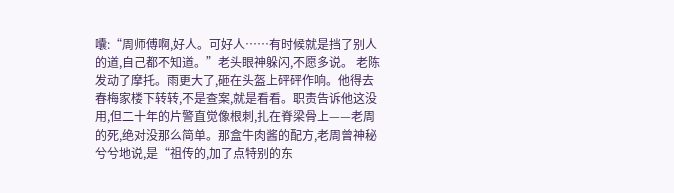囔:“周师傅啊,好人。可好人……有时候就是挡了别人的道,自己都不知道。”老头眼神躲闪,不愿多说。 老陈发动了摩托。雨更大了,砸在头盔上砰砰作响。他得去春梅家楼下转转,不是查案,就是看看。职责告诉他这没用,但二十年的片警直觉像根刺,扎在脊梁骨上——老周的死,绝对没那么简单。那盒牛肉酱的配方,老周曾神秘兮兮地说,是“祖传的,加了点特别的东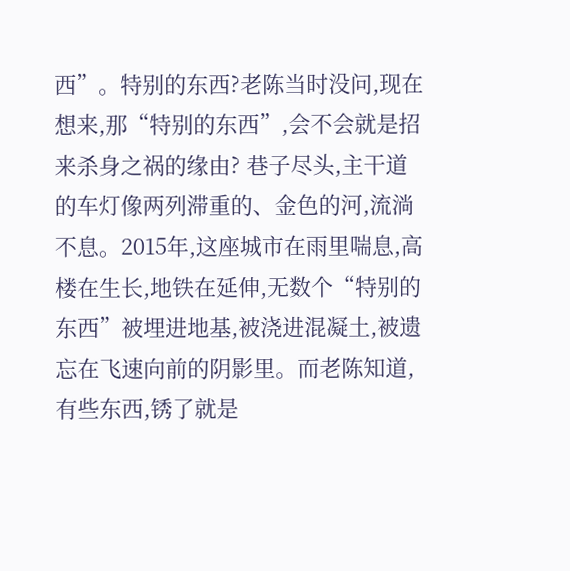西”。特别的东西?老陈当时没问,现在想来,那“特别的东西”,会不会就是招来杀身之祸的缘由? 巷子尽头,主干道的车灯像两列滞重的、金色的河,流淌不息。2015年,这座城市在雨里喘息,高楼在生长,地铁在延伸,无数个“特别的东西”被埋进地基,被浇进混凝土,被遗忘在飞速向前的阴影里。而老陈知道,有些东西,锈了就是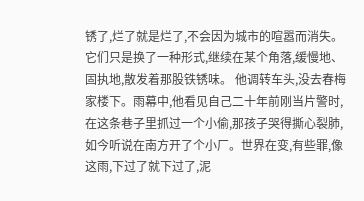锈了,烂了就是烂了,不会因为城市的喧嚣而消失。它们只是换了一种形式,继续在某个角落,缓慢地、固执地,散发着那股铁锈味。 他调转车头,没去春梅家楼下。雨幕中,他看见自己二十年前刚当片警时,在这条巷子里抓过一个小偷,那孩子哭得撕心裂肺,如今听说在南方开了个小厂。世界在变,有些罪,像这雨,下过了就下过了,泥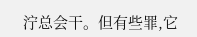泞总会干。但有些罪,它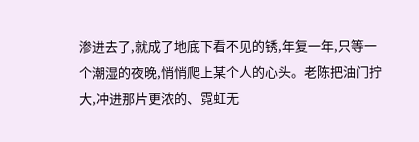渗进去了,就成了地底下看不见的锈,年复一年,只等一个潮湿的夜晚,悄悄爬上某个人的心头。老陈把油门拧大,冲进那片更浓的、霓虹无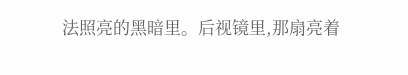法照亮的黑暗里。后视镜里,那扇亮着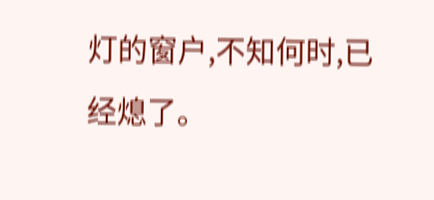灯的窗户,不知何时,已经熄了。